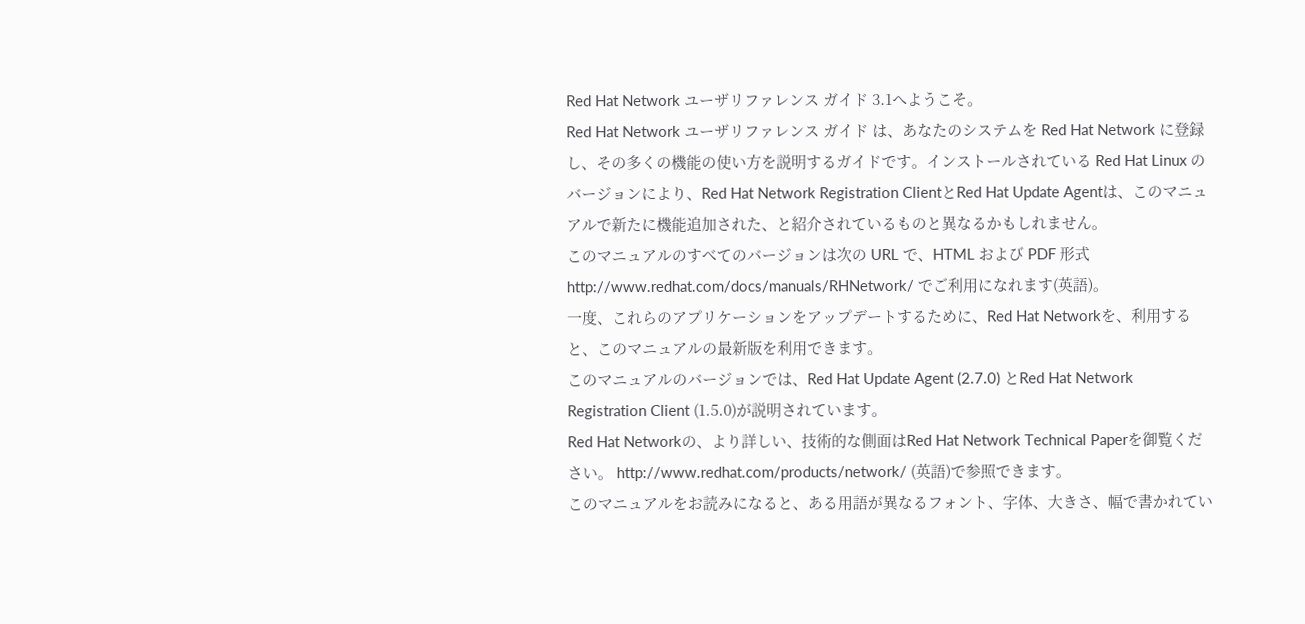Red Hat Network ユーザリファレンス ガイド 3.1へようこそ。
Red Hat Network ユーザリファレンス ガイド は、あなたのシステムを Red Hat Network に登録し、その多くの機能の使い方を説明するガイドです。インストールされている Red Hat Linux のバージョンにより、Red Hat Network Registration ClientとRed Hat Update Agentは、このマニュアルで新たに機能追加された、と紹介されているものと異なるかもしれません。
このマニュアルのすべてのバージョンは次の URL で、HTML および PDF 形式
http://www.redhat.com/docs/manuals/RHNetwork/ でご利用になれます(英語)。
一度、これらのアプリケーションをアップデートするために、Red Hat Networkを、利用すると、このマニュアルの最新版を利用できます。
このマニュアルのバージョンでは、Red Hat Update Agent (2.7.0) とRed Hat Network Registration Client (1.5.0)が説明されています。
Red Hat Networkの、より詳しい、技術的な側面はRed Hat Network Technical Paperを御覧ください。 http://www.redhat.com/products/network/ (英語)で参照できます。
このマニュアルをお読みになると、ある用語が異なるフォント、字体、大きさ、幅で書かれてい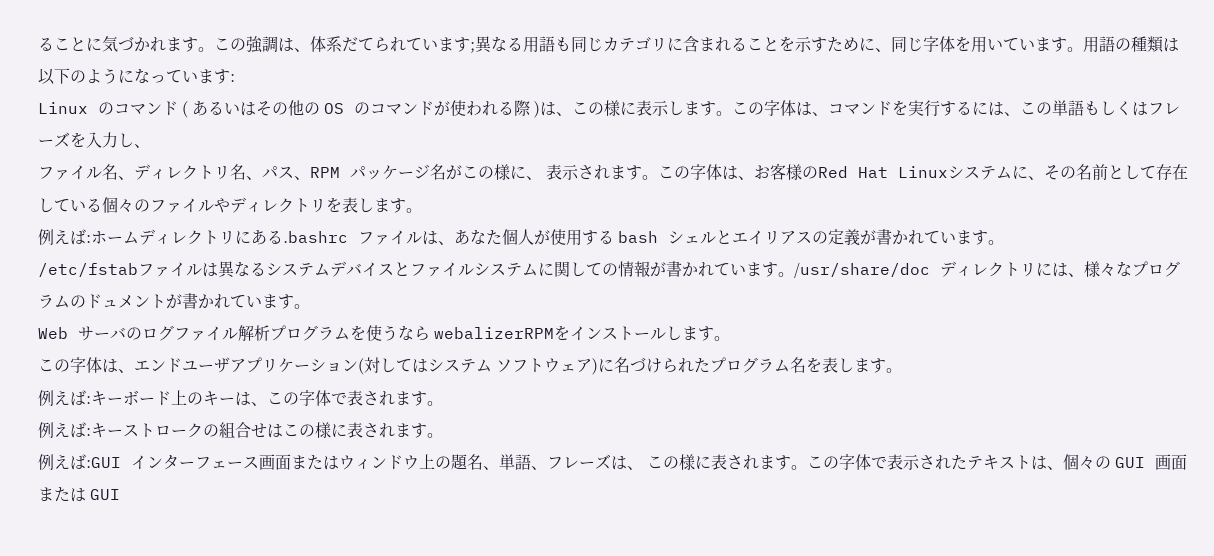ることに気づかれます。この強調は、体系だてられています;異なる用語も同じカテゴリに含まれることを示すために、同じ字体を用いています。用語の種類は以下のようになっています:
Linux のコマンド ( あるいはその他の OS のコマンドが使われる際 )は、この様に表示します。この字体は、コマンドを実行するには、この単語もしくはフレーズを入力し、
ファイル名、ディレクトリ名、パス、RPM パッケージ名がこの様に、 表示されます。この字体は、お客様のRed Hat Linuxシステムに、その名前として存在している個々のファイルやディレクトリを表します。
例えば:ホームディレクトリにある.bashrc ファイルは、あなた個人が使用する bash シェルとエイリアスの定義が書かれています。
/etc/fstabファイルは異なるシステムデバイスとファイルシステムに関しての情報が書かれています。/usr/share/doc ディレクトリには、様々なプログラムのドュメントが書かれています。
Web サーバのログファイル解析プログラムを使うなら webalizerRPMをインストールします。
この字体は、エンドユーザアプリケーション(対してはシステム ソフトウェア)に名づけられたプログラム名を表します。
例えば:キーボード上のキーは、この字体で表されます。
例えば:キーストロークの組合せはこの様に表されます。
例えば:GUI インターフェース画面またはウィンドウ上の題名、単語、フレーズは、 この様に表されます。この字体で表示されたテキストは、個々の GUI 画面または GUI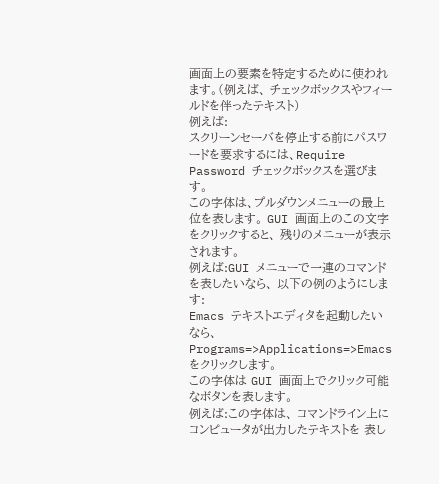画面上の要素を特定するために使われます。(例えば、 チェックボックスやフィールドを伴ったテキスト)
例えば:
スクリーンセーバを停止する前にパスワードを要求するには、Require Password チェックボックスを選びます。
この字体は、プルダウンメニューの最上位を表します。 GUI 画面上のこの文字をクリックすると、 残りのメニューが表示されます。
例えば:GUI メニューで一連のコマンドを表したいなら、 以下の例のようにします:
Emacs テキストエディタを起動したいなら、 Programs=>Applications=>Emacs をクリックします。
この字体は GUI 画面上でクリック可能なボタンを表します。
例えば:この字体は、 コマンドライン上にコンピュータが出力したテキストを 表し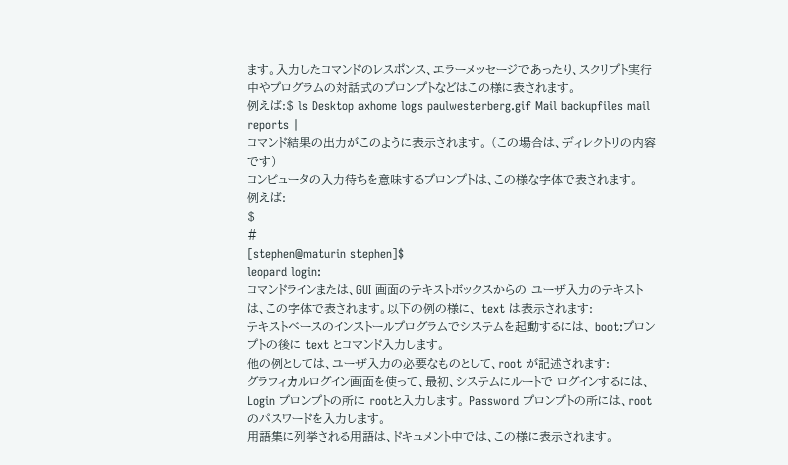ます。入力したコマンドのレスポンス、エラーメッセージであったり、スクリプト実行中やプログラムの対話式のプロンプトなどはこの様に表されます。
例えば:$ ls Desktop axhome logs paulwesterberg.gif Mail backupfiles mail reports |
コマンド結果の出力がこのように表示されます。 (この場合は、ディレクトリの内容です)
コンピュータの入力待ちを意味するプロンプトは、この様な字体で表されます。
例えば:
$
#
[stephen@maturin stephen]$
leopard login:
コマンドラインまたは、GUI 画面のテキストボックスからの ユーザ入力のテキストは、この字体で表されます。以下の例の様に、 text は表示されます:
テキストベースのインストールプログラムでシステムを起動するには、 boot:プロンプトの後に text とコマンド入力します。
他の例としては、ユーザ入力の必要なものとして、root が記述されます:
グラフィカルログイン画面を使って、最初、システムにルートで ログインするには、 Login プロンプトの所に rootと入力します。 Password プロンプトの所には、root のパスワードを入力します。
用語集に列挙される用語は、ドキュメント中では、この様に表示されます。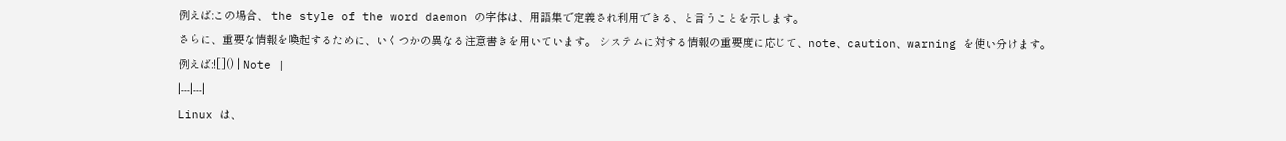例えば:この場合、 the style of the word daemon の字体は、用語集で定義され利用できる、と言うことを示します。
さらに、重要な情報を喚起するために、いくつかの異なる注意書きを用いています。 システムに対する情報の重要度に応じて、note、caution、warning を使い分けます。
例えば:![]() | Note |
|---|---|
Linux は、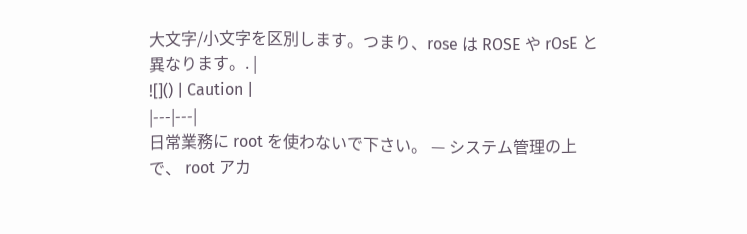大文字/小文字を区別します。つまり、rose は ROSE や rOsE と異なります。. |
![]() | Caution |
|---|---|
日常業務に root を使わないで下さい。 — システム管理の上で、 root アカ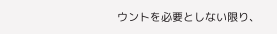ウントを必要としない限り、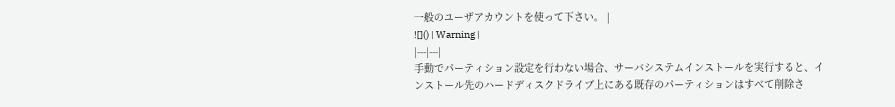一般のユーザアカウントを使って下さい。 |
![]() | Warning |
|---|---|
手動でパーティション設定を行わない場合、サーバシステムインストールを実行すると、インストール先のハードディスクドライブ上にある既存のパーティションはすべて削除さ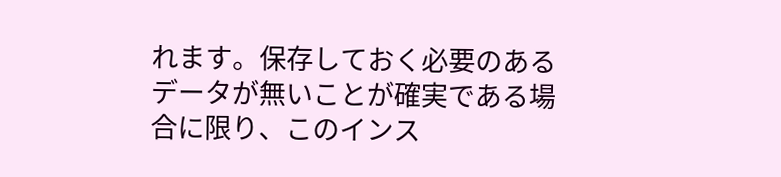れます。保存しておく必要のあるデータが無いことが確実である場合に限り、このインス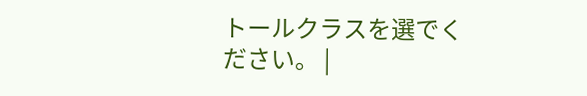トールクラスを選でください。 |